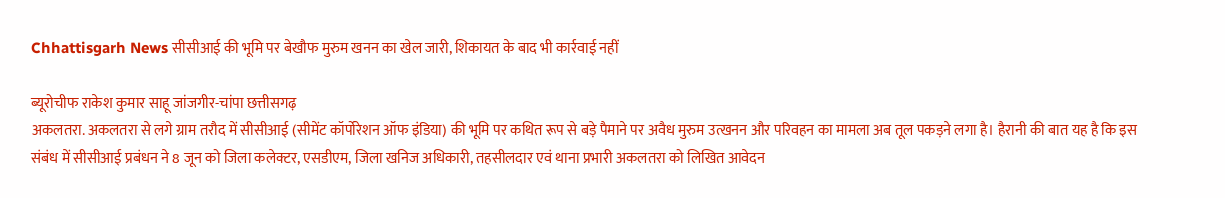Chhattisgarh News सीसीआई की भूमि पर बेखौफ मुरुम खनन का खेल जारी, शिकायत के बाद भी कार्रवाई नहीं

ब्यूरोचीफ राकेश कुमार साहू जांजगीर-चांपा छत्तीसगढ़
अकलतरा. अकलतरा से लगे ग्राम तरौद में सीसीआई (सीमेंट कॉर्पोरेशन ऑफ इंडिया) की भूमि पर कथित रूप से बड़े पैमाने पर अवैध मुरुम उत्खनन और परिवहन का मामला अब तूल पकड़ने लगा है। हैरानी की बात यह है कि इस संबंध में सीसीआई प्रबंधन ने 8 जून को जिला कलेक्टर, एसडीएम, जिला खनिज अधिकारी, तहसीलदार एवं थाना प्रभारी अकलतरा को लिखित आवेदन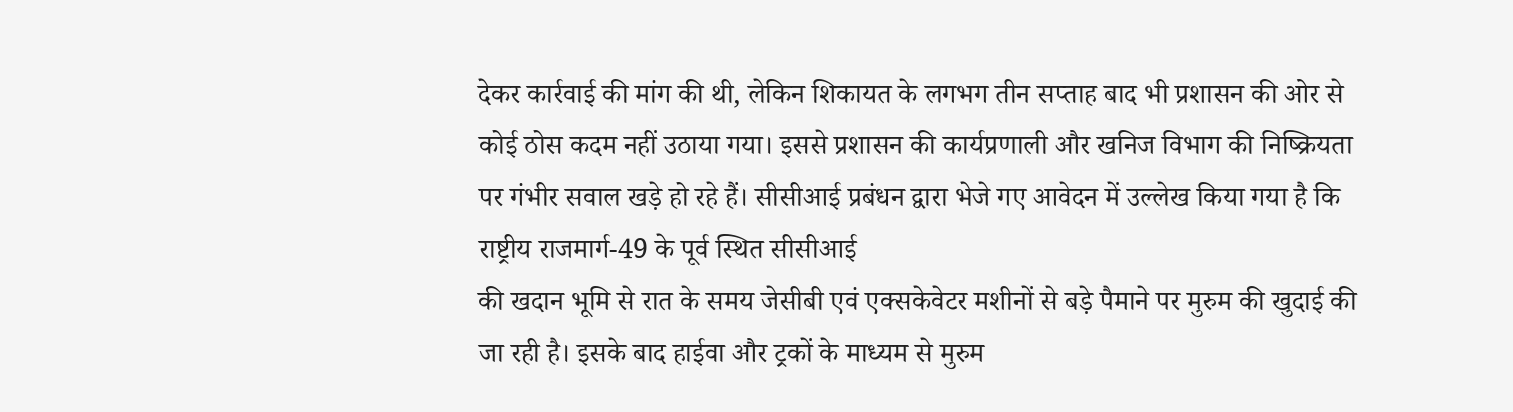देकर कार्रवाई की मांग की थी, लेकिन शिकायत के लगभग तीन सप्ताह बाद भी प्रशासन की ओर से कोई ठोस कदम नहीं उठाया गया। इससे प्रशासन की कार्यप्रणाली और खनिज विभाग की निष्क्रियता पर गंभीर सवाल खड़े हो रहे हैं। सीसीआई प्रबंधन द्वारा भेजे गए आवेदन में उल्लेख किया गया है कि राष्ट्रीय राजमार्ग-49 के पूर्व स्थित सीसीआई
की खदान भूमि से रात के समय जेसीबी एवं एक्सकेवेटर मशीनों से बड़े पैमाने पर मुरुम की खुदाई की जा रही है। इसके बाद हाईवा और ट्रकों के माध्यम से मुरुम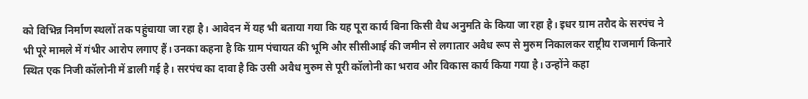को विभिन्न निर्माण स्थलों तक पहुंचाया जा रहा है। आवेदन में यह भी बताया गया कि यह पूरा कार्य बिना किसी वैध अनुमति के किया जा रहा है। इधर ग्राम तरौद के सरपंच ने भी पूरे मामले में गंभीर आरोप लगाए हैं। उनका कहना है कि ग्राम पंचायत की भूमि और सीसीआई की जमीन से लगातार अवैध रूप से मुरुम निकालकर राष्ट्रीय राजमार्ग किनारे स्थित एक निजी कॉलोनी में डाली गई है। सरपंच का दावा है कि उसी अवैध मुरुम से पूरी कॉलोनी का भराव और विकास कार्य किया गया है। उन्होंने कहा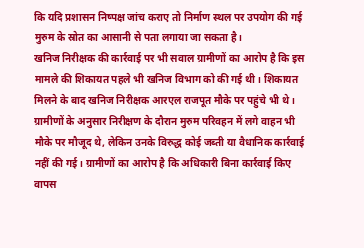कि यदि प्रशासन निष्पक्ष जांच कराए तो निर्माण स्थल पर उपयोग की गई मुरुम के स्रोत का आसानी से पता लगाया जा सकता है।
खनिज निरीक्षक की कार्रवाई पर भी सवाल ग्रामीणों का आरोप है कि इस मामले की शिकायत पहले भी खनिज विभाग को की गई थी। शिकायत मिलने के बाद खनिज निरीक्षक आरएल राजपूत मौके पर पहुंचे भी थे। ग्रामीणों के अनुसार निरीक्षण के दौरान मुरुम परिवहन में लगे वाहन भी मौके पर मौजूद थे, लेकिन उनके विरुद्ध कोई जब्ती या वैधानिक कार्रवाई नहीं की गई। ग्रामीणों का आरोप है कि अधिकारी बिना कार्रवाई किए वापस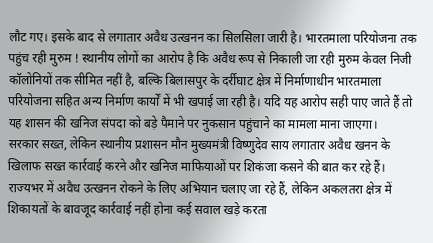लौट गए। इसके बाद से लगातार अवैध उत्खनन का सिलसिला जारी है। भारतमाला परियोजना तक पहुंच रही मुरुम ! स्थानीय लोगों का आरोप है कि अवैध रूप से निकाली जा रही मुरुम केवल निजी कॉलोनियों तक सीमित नहीं है, बल्कि बिलासपुर के दर्रीघाट क्षेत्र में निर्माणाधीन भारतमाला परियोजना सहित अन्य निर्माण कार्यों में भी खपाई जा रही है। यदि यह आरोप सही पाए जाते हैं तो यह शासन की खनिज संपदा को बड़े पैमाने पर नुकसान पहुंचाने का मामला माना जाएगा।
सरकार सख्त, लेकिन स्थानीय प्रशासन मौन मुख्यमंत्री विष्णुदेव साय लगातार अवैध खनन के खिलाफ सख्त कार्रवाई करने और खनिज माफियाओं पर शिकंजा कसने की बात कर रहे हैं। राज्यभर में अवैध उत्खनन रोकने के लिए अभियान चलाए जा रहे हैं, लेकिन अकलतरा क्षेत्र में शिकायतों के बावजूद कार्रवाई नहीं होना कई सवाल खड़े करता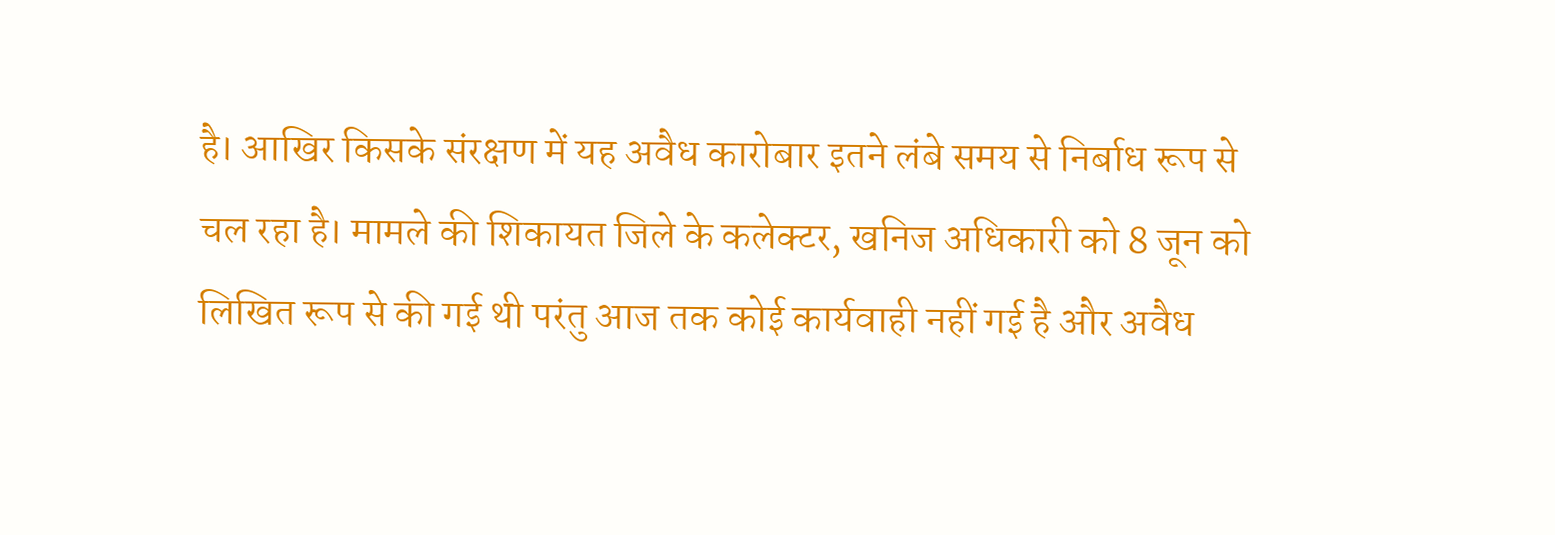है। आखिर किसके संरक्षण में यह अवैध कारोबार इतने लंबे समय से निर्बाध रूप से चल रहा है। मामले की शिकायत जिले के कलेक्टर, खनिज अधिकारी को 8 जून को लिखित रूप से की गई थी परंतु आज तक कोई कार्यवाही नहीं गई है और अवैध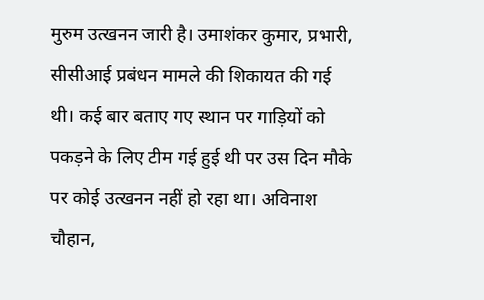मुरुम उत्खनन जारी है। उमाशंकर कुमार, प्रभारी, सीसीआई प्रबंधन मामले की शिकायत की गई थी। कई बार बताए गए स्थान पर गाड़ियों को पकड़ने के लिए टीम गई हुई थी पर उस दिन मौके पर कोई उत्खनन नहीं हो रहा था। अविनाश चौहान,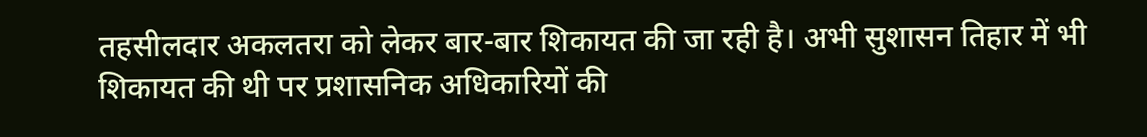तहसीलदार अकलतरा को लेकर बार-बार शिकायत की जा रही है। अभी सुशासन तिहार में भी शिकायत की थी पर प्रशासनिक अधिकारियों की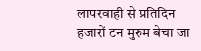लापरवाही से प्रतिदिन हजारों टन मुरुम बेचा जा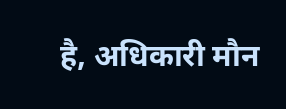है, अधिकारी मौन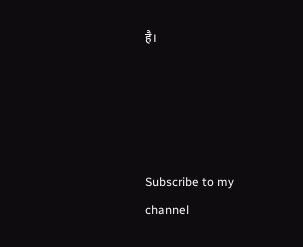है।




Subscribe to my channel